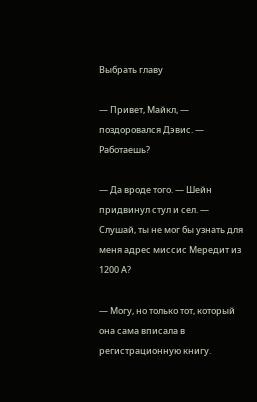Выбрать главу

— Привет, Майкл, — поздоровался Дэвис. — Работаешь?

— Да вроде того. — Шейн придвинул стул и сел. — Слушай, ты не мог бы узнать для меня адрес миссис Мередит из 1200 А?

— Могу, но только тот, который она сама вписала в регистрационную книгу.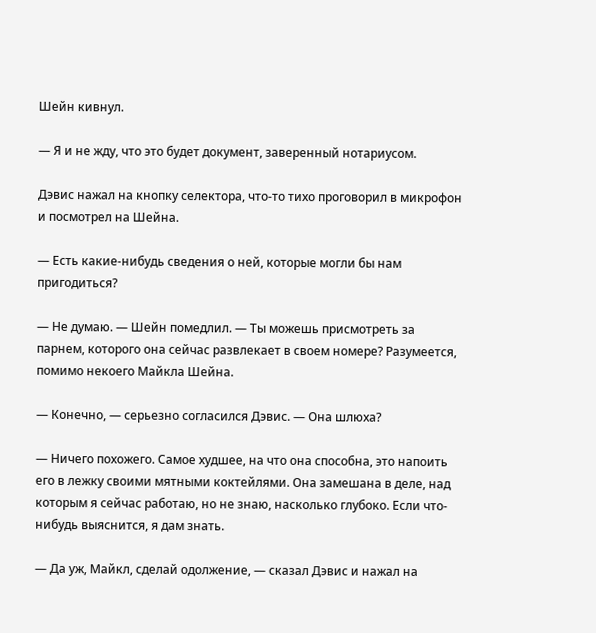Шейн кивнул.

— Я и не жду, что это будет документ, заверенный нотариусом.

Дэвис нажал на кнопку селектора, что-то тихо проговорил в микрофон и посмотрел на Шейна.

— Есть какие-нибудь сведения о ней, которые могли бы нам пригодиться?

— Не думаю. — Шейн помедлил. — Ты можешь присмотреть за парнем, которого она сейчас развлекает в своем номере? Разумеется, помимо некоего Майкла Шейна.

— Конечно, — серьезно согласился Дэвис. — Она шлюха?

— Ничего похожего. Самое худшее, на что она способна, это напоить его в лежку своими мятными коктейлями. Она замешана в деле, над которым я сейчас работаю, но не знаю, насколько глубоко. Если что-нибудь выяснится, я дам знать.

— Да уж, Майкл, сделай одолжение, — сказал Дэвис и нажал на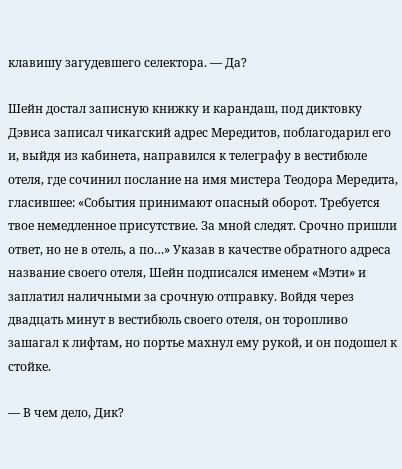клавишу загудевшего селектора. — Да?

Шейн достал записную книжку и карандаш, под диктовку Дэвиса записал чикагский адрес Мередитов, поблагодарил его и, выйдя из кабинета, направился к телеграфу в вестибюле отеля, где сочинил послание на имя мистера Теодора Мередита, гласившее: «События принимают опасный оборот. Требуется твое немедленное присутствие. За мной следят. Срочно пришли ответ, но не в отель, а по…» Указав в качестве обратного адреса название своего отеля, Шейн подписался именем «Мэти» и заплатил наличными за срочную отправку. Войдя через двадцать минут в вестибюль своего отеля, он торопливо зашагал к лифтам, но портье махнул ему рукой, и он подошел к стойке.

— В чем дело, Дик?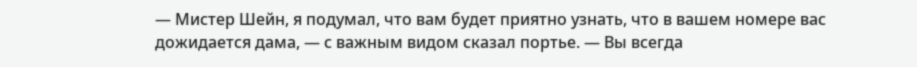— Мистер Шейн, я подумал, что вам будет приятно узнать, что в вашем номере вас дожидается дама, — с важным видом сказал портье. — Вы всегда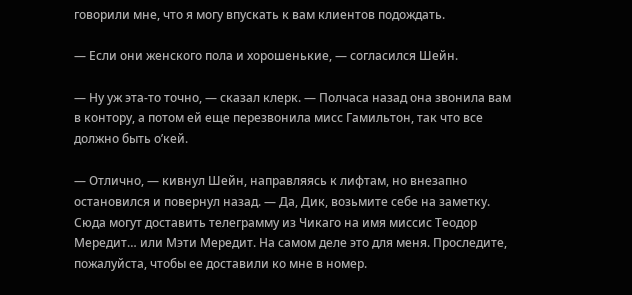говорили мне, что я могу впускать к вам клиентов подождать.

— Если они женского пола и хорошенькие, — согласился Шейн.

— Ну уж эта-то точно, — сказал клерк. — Полчаса назад она звонила вам в контору, а потом ей еще перезвонила мисс Гамильтон, так что все должно быть о’кей.

— Отлично, — кивнул Шейн, направляясь к лифтам, но внезапно остановился и повернул назад. — Да, Дик, возьмите себе на заметку. Сюда могут доставить телеграмму из Чикаго на имя миссис Теодор Мередит… или Мэти Мередит. На самом деле это для меня. Проследите, пожалуйста, чтобы ее доставили ко мне в номер.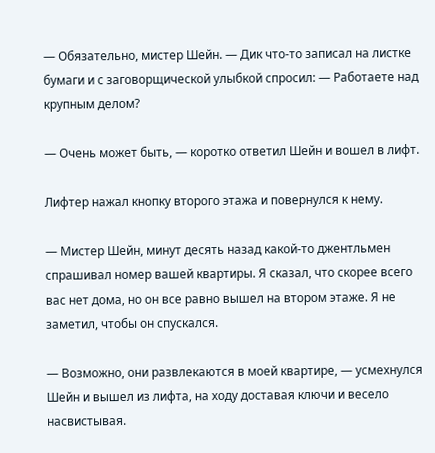— Обязательно, мистер Шейн. — Дик что-то записал на листке бумаги и с заговорщической улыбкой спросил: — Работаете над крупным делом?

— Очень может быть, — коротко ответил Шейн и вошел в лифт.

Лифтер нажал кнопку второго этажа и повернулся к нему.

— Мистер Шейн, минут десять назад какой-то джентльмен спрашивал номер вашей квартиры. Я сказал, что скорее всего вас нет дома, но он все равно вышел на втором этаже. Я не заметил, чтобы он спускался.

— Возможно, они развлекаются в моей квартире, — усмехнулся Шейн и вышел из лифта, на ходу доставая ключи и весело насвистывая.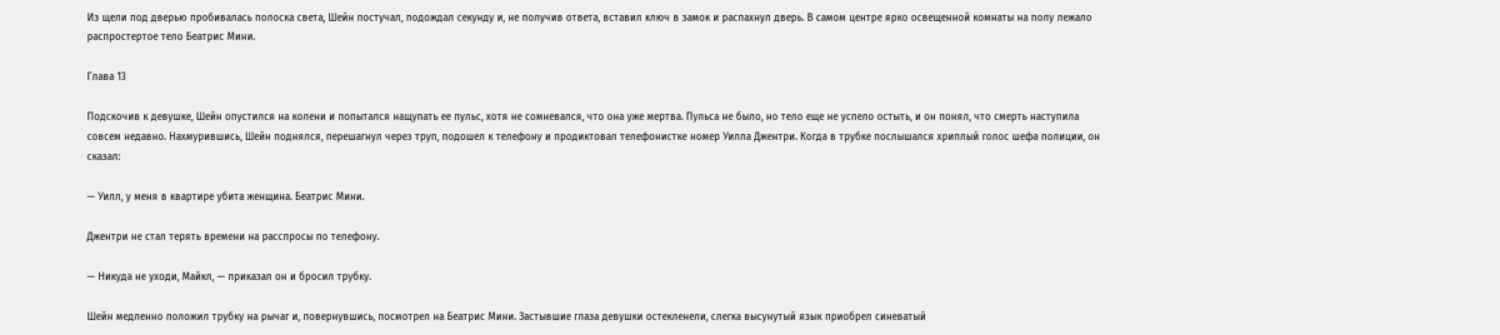Из щели под дверью пробивалась полоска света, Шейн постучал, подождал секунду и, не получив ответа, вставил ключ в замок и распахнул дверь. В самом центре ярко освещенной комнаты на полу лежало распростертое тело Беатрис Мини.

Глава 13

Подскочив к девушке, Шейн опустился на колени и попытался нащупать ее пульс, хотя не сомневался, что она уже мертва. Пульса не было, но тело еще не успело остыть, и он понял, что смерть наступила совсем недавно. Нахмурившись, Шейн поднялся, перешагнул через труп, подошел к телефону и продиктовал телефонистке номер Уилла Джентри. Когда в трубке послышался хриплый голос шефа полиции, он сказал:

— Уилл, у меня в квартире убита женщина. Беатрис Мини.

Джентри не стал терять времени на расспросы по телефону.

— Никуда не уходи, Майкл, — приказал он и бросил трубку.

Шейн медленно положил трубку на рычаг и, повернувшись, посмотрел на Беатрис Мини. Застывшие глаза девушки остекленели, слегка высунутый язык приобрел синеватый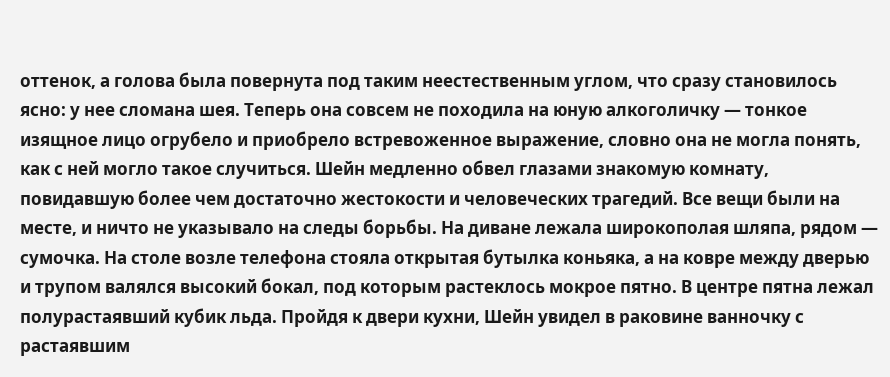оттенок, а голова была повернута под таким неестественным углом, что сразу становилось ясно: у нее сломана шея. Теперь она совсем не походила на юную алкоголичку — тонкое изящное лицо огрубело и приобрело встревоженное выражение, словно она не могла понять, как с ней могло такое случиться. Шейн медленно обвел глазами знакомую комнату, повидавшую более чем достаточно жестокости и человеческих трагедий. Все вещи были на месте, и ничто не указывало на следы борьбы. На диване лежала широкополая шляпа, рядом — сумочка. На столе возле телефона стояла открытая бутылка коньяка, а на ковре между дверью и трупом валялся высокий бокал, под которым растеклось мокрое пятно. В центре пятна лежал полурастаявший кубик льда. Пройдя к двери кухни, Шейн увидел в раковине ванночку с растаявшим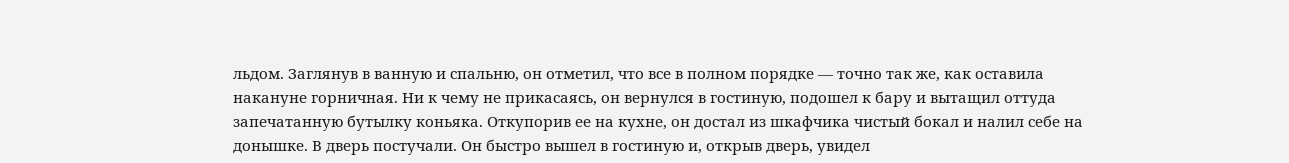льдом. Заглянув в ванную и спальню, он отметил, что все в полном порядке — точно так же, как оставила накануне горничная. Ни к чему не прикасаясь, он вернулся в гостиную, подошел к бару и вытащил оттуда запечатанную бутылку коньяка. Откупорив ее на кухне, он достал из шкафчика чистый бокал и налил себе на донышке. В дверь постучали. Он быстро вышел в гостиную и, открыв дверь, увидел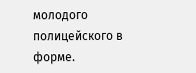молодого полицейского в форме.